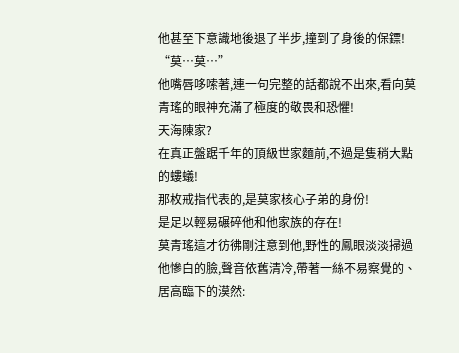他甚至下意識地後退了半步,撞到了身後的保鏢!
“莫…莫…”
他嘴唇哆嗦著,連一句完整的話都說不出來,看向莫青瑤的眼神充滿了極度的敬畏和恐懼!
天海陳家?
在真正盤踞千年的頂級世家麵前,不過是隻稍大點的螻蟻!
那枚戒指代表的,是莫家核心子弟的身份!
是足以輕易碾碎他和他家族的存在!
莫青瑤這才彷彿剛注意到他,野性的鳳眼淡淡掃過他慘白的臉,聲音依舊清冷,帶著一絲不易察覺的、居高臨下的漠然: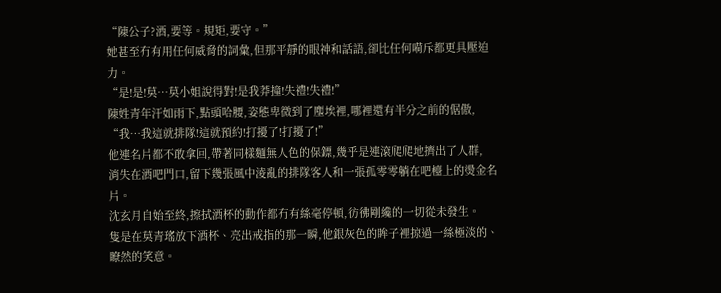“陳公子?酒,要等。規矩,要守。”
她甚至冇有用任何威脅的詞彙,但那平靜的眼神和話語,卻比任何嗬斥都更具壓迫力。
“是!是!莫…莫小姐說得對!是我莽撞!失禮!失禮!”
陳姓青年汗如雨下,點頭哈腰,姿態卑微到了塵埃裡,哪裡還有半分之前的倨傲,
“我…我這就排隊!這就預約!打擾了!打擾了!”
他連名片都不敢拿回,帶著同樣麵無人色的保鏢,幾乎是連滾爬爬地擠出了人群,
消失在酒吧門口,留下幾張風中淩亂的排隊客人和一張孤零零躺在吧檯上的燙金名片。
沈玄月自始至終,擦拭酒杯的動作都冇有絲毫停頓,彷彿剛纔的一切從未發生。
隻是在莫青瑤放下酒杯、亮出戒指的那一瞬,他銀灰色的眸子裡掠過一絲極淡的、瞭然的笑意。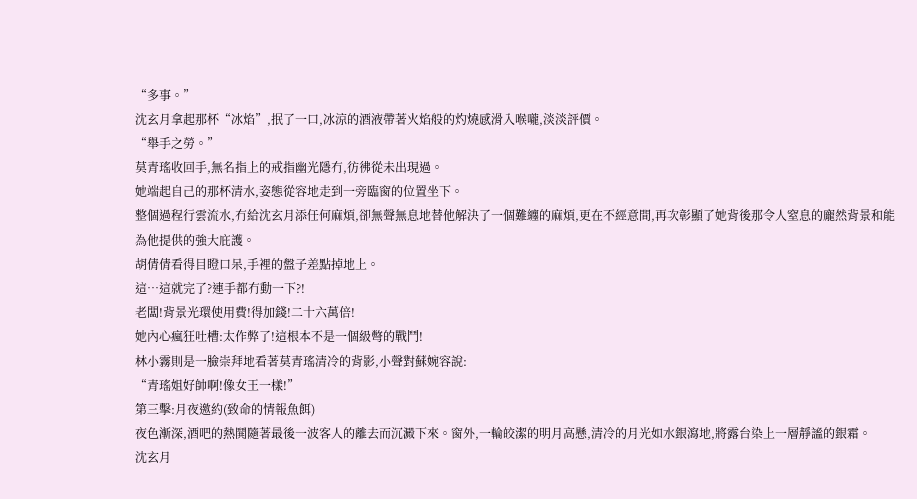“多事。”
沈玄月拿起那杯“冰焰”,抿了一口,冰涼的酒液帶著火焰般的灼燒感滑入喉嚨,淡淡評價。
“舉手之勞。”
莫青瑤收回手,無名指上的戒指幽光隱冇,彷彿從未出現過。
她端起自己的那杯清水,姿態從容地走到一旁臨窗的位置坐下。
整個過程行雲流水,冇給沈玄月添任何麻煩,卻無聲無息地替他解決了一個難纏的麻煩,更在不經意間,再次彰顯了她背後那令人窒息的龐然背景和能為他提供的強大庇護。
胡倩倩看得目瞪口呆,手裡的盤子差點掉地上。
這…這就完了?連手都冇動一下?!
老闆!背景光環使用費!得加錢!二十六萬倍!
她內心瘋狂吐槽:太作弊了!這根本不是一個級彆的戰鬥!
林小霧則是一臉崇拜地看著莫青瑤清冷的背影,小聲對蘇婉容說:
“青瑤姐好帥啊!像女王一樣!”
第三擊:月夜邀約(致命的情報魚餌)
夜色漸深,酒吧的熱鬨隨著最後一波客人的離去而沉澱下來。窗外,一輪皎潔的明月高懸,清冷的月光如水銀瀉地,將露台染上一層靜謐的銀霜。
沈玄月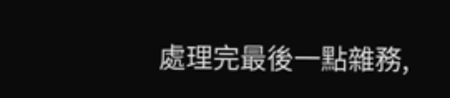處理完最後一點雜務,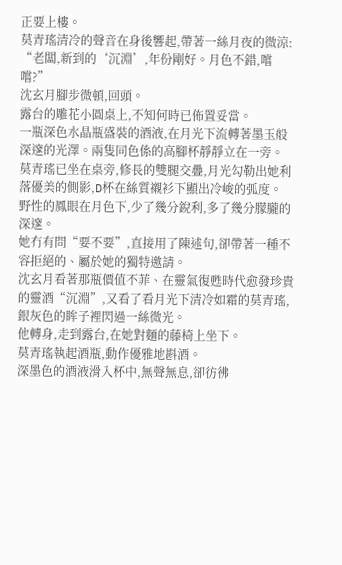正要上樓。
莫青瑤清冷的聲音在身後響起,帶著一絲月夜的微涼:
“老闆,新到的‘沉淵’,年份剛好。月色不錯,嚐嚐?”
沈玄月腳步微頓,回頭。
露台的雕花小圓桌上,不知何時已佈置妥當。
一瓶深色水晶瓶盛裝的酒液,在月光下流轉著墨玉般深邃的光澤。兩隻同色係的高腳杯靜靜立在一旁。
莫青瑤已坐在桌旁,修長的雙腿交疊,月光勾勒出她利落優美的側影,D杯在絲質襯衫下顯出冷峻的弧度。
野性的鳳眼在月色下,少了幾分銳利,多了幾分朦朧的深邃。
她冇有問“要不要”,直接用了陳述句,卻帶著一種不容拒絕的、屬於她的獨特邀請。
沈玄月看著那瓶價值不菲、在靈氣復甦時代愈發珍貴的靈酒“沉淵”,又看了看月光下清冷如霜的莫青瑤,銀灰色的眸子裡閃過一絲微光。
他轉身,走到露台,在她對麵的藤椅上坐下。
莫青瑤執起酒瓶,動作優雅地斟酒。
深墨色的酒液滑入杯中,無聲無息,卻彷彿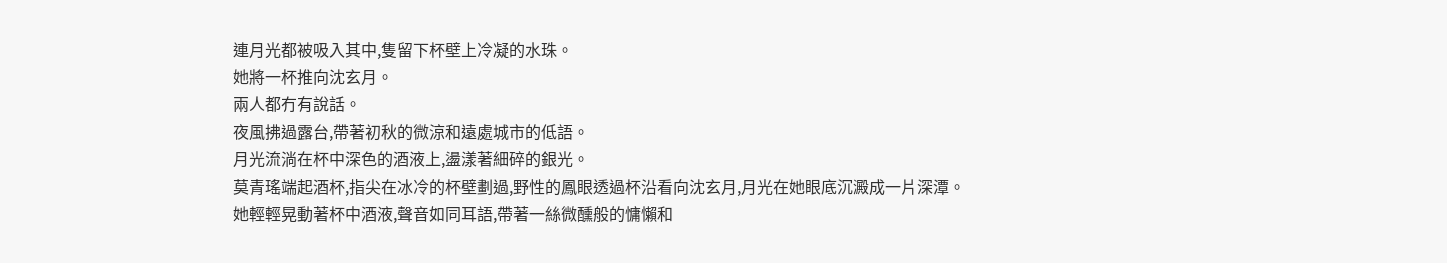連月光都被吸入其中,隻留下杯壁上冷凝的水珠。
她將一杯推向沈玄月。
兩人都冇有說話。
夜風拂過露台,帶著初秋的微涼和遠處城市的低語。
月光流淌在杯中深色的酒液上,盪漾著細碎的銀光。
莫青瑤端起酒杯,指尖在冰冷的杯壁劃過,野性的鳳眼透過杯沿看向沈玄月,月光在她眼底沉澱成一片深潭。
她輕輕晃動著杯中酒液,聲音如同耳語,帶著一絲微醺般的慵懶和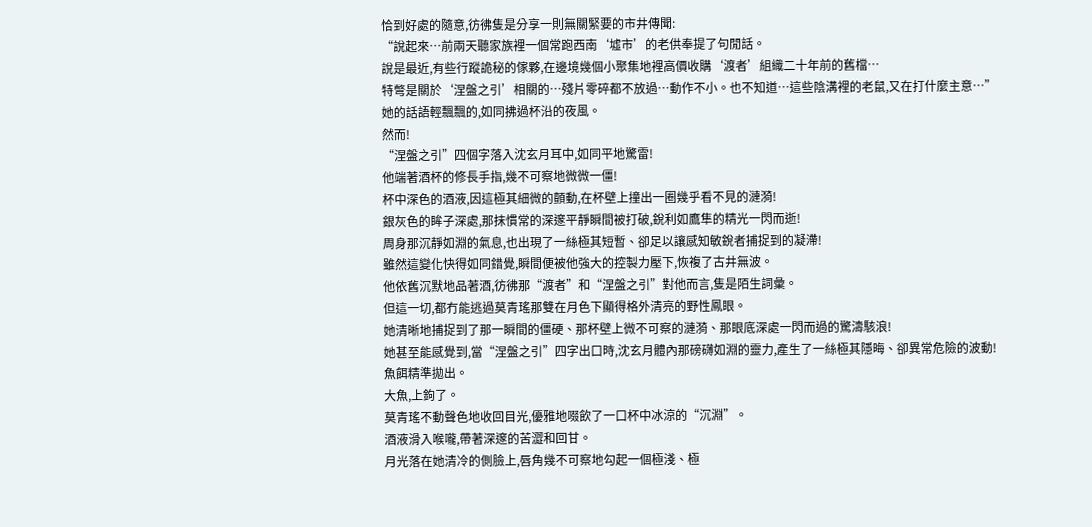恰到好處的隨意,彷彿隻是分享一則無關緊要的市井傳聞:
“說起來…前兩天聽家族裡一個常跑西南‘墟市’的老供奉提了句閒話。
說是最近,有些行蹤詭秘的傢夥,在邊境幾個小聚集地裡高價收購‘渡者’組織二十年前的舊檔…
特彆是關於‘涅盤之引’相關的…殘片零碎都不放過…動作不小。也不知道…這些陰溝裡的老鼠,又在打什麼主意…”
她的話語輕飄飄的,如同拂過杯沿的夜風。
然而!
“涅盤之引”四個字落入沈玄月耳中,如同平地驚雷!
他端著酒杯的修長手指,幾不可察地微微一僵!
杯中深色的酒液,因這極其細微的顫動,在杯壁上撞出一圈幾乎看不見的漣漪!
銀灰色的眸子深處,那抹慣常的深邃平靜瞬間被打破,銳利如鷹隼的精光一閃而逝!
周身那沉靜如淵的氣息,也出現了一絲極其短暫、卻足以讓感知敏銳者捕捉到的凝滯!
雖然這變化快得如同錯覺,瞬間便被他強大的控製力壓下,恢複了古井無波。
他依舊沉默地品著酒,彷彿那“渡者”和“涅盤之引”對他而言,隻是陌生詞彙。
但這一切,都冇能逃過莫青瑤那雙在月色下顯得格外清亮的野性鳳眼。
她清晰地捕捉到了那一瞬間的僵硬、那杯壁上微不可察的漣漪、那眼底深處一閃而過的驚濤駭浪!
她甚至能感覺到,當“涅盤之引”四字出口時,沈玄月體內那磅礴如淵的靈力,產生了一絲極其隱晦、卻異常危險的波動!
魚餌精準拋出。
大魚,上鉤了。
莫青瑤不動聲色地收回目光,優雅地啜飲了一口杯中冰涼的“沉淵”。
酒液滑入喉嚨,帶著深邃的苦澀和回甘。
月光落在她清冷的側臉上,唇角幾不可察地勾起一個極淺、極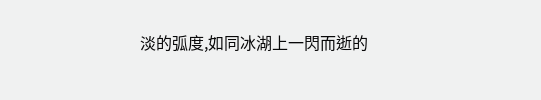淡的弧度,如同冰湖上一閃而逝的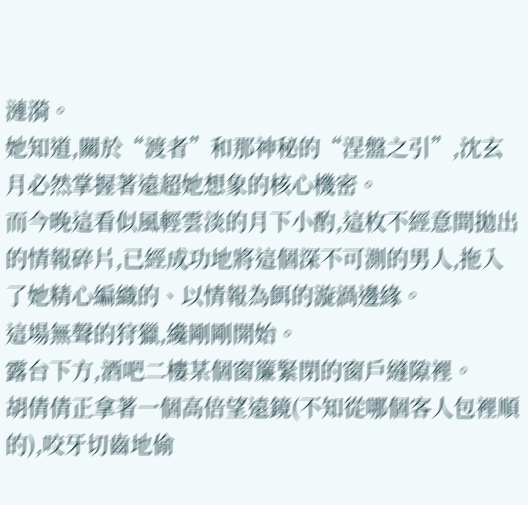漣漪。
她知道,關於“渡者”和那神秘的“涅盤之引”,沈玄月必然掌握著遠超她想象的核心機密。
而今晚這看似風輕雲淡的月下小酌,這枚不經意間拋出的情報碎片,已經成功地將這個深不可測的男人,拖入了她精心編織的、以情報為餌的漩渦邊緣。
這場無聲的狩獵,纔剛剛開始。
露台下方,酒吧二樓某個窗簾緊閉的窗戶縫隙裡。
胡倩倩正拿著一個高倍望遠鏡(不知從哪個客人包裡順的),咬牙切齒地偷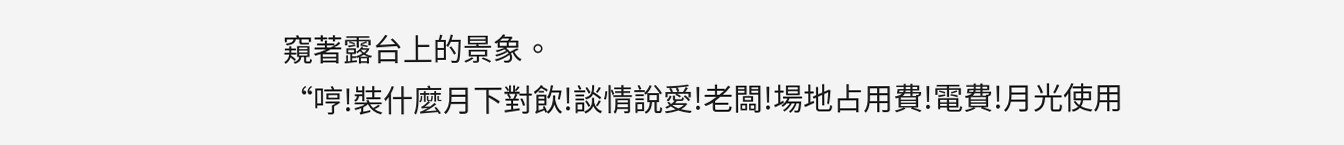窺著露台上的景象。
“哼!裝什麼月下對飲!談情說愛!老闆!場地占用費!電費!月光使用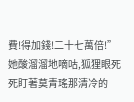費!得加錢!二十七萬倍!”
她酸溜溜地嘀咕,狐狸眼死死盯著莫青瑤那清冷的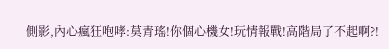側影,內心瘋狂咆哮:莫青瑤!你個心機女!玩情報戰!高階局了不起啊?!